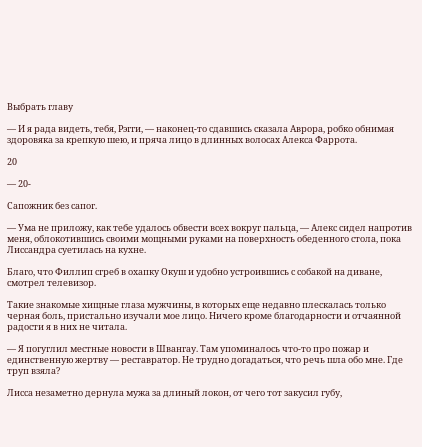Выбрать главу

— И я рада видеть, тебя, Рэгги, — наконец-то сдавшись сказала Аврора, робко обнимая здоровяка за крепкую шею, и пряча лицо в длинных волосах Алекса Фаррота.

20

— 20-

Сапожник без сапог.

— Ума не приложу, как тебе удалось обвести всех вокруг пальца, — Алекс сидел напротив меня, облокотившись своими мощными руками на поверхность обеденного стола, пока Лиссандра суетилась на кухне.

Благо, что Филлип сгреб в охапку Окуш и удобно устроившись с собакой на диване, смотрел телевизор.

Такие знакомые хищные глаза мужчины, в которых еще недавно плескалась только черная боль, пристально изучали мое лицо. Ничего кроме благодарности и отчаянной радости я в них не читала.

— Я погуглил местные новости в Швангау. Там упоминалось что-то про пожар и единственную жертву — реставратор. Не трудно догадаться, что речь шла обо мне. Где труп взяла?

Лисса незаметно дернула мужа за длиный локон, от чего тот закусил губу,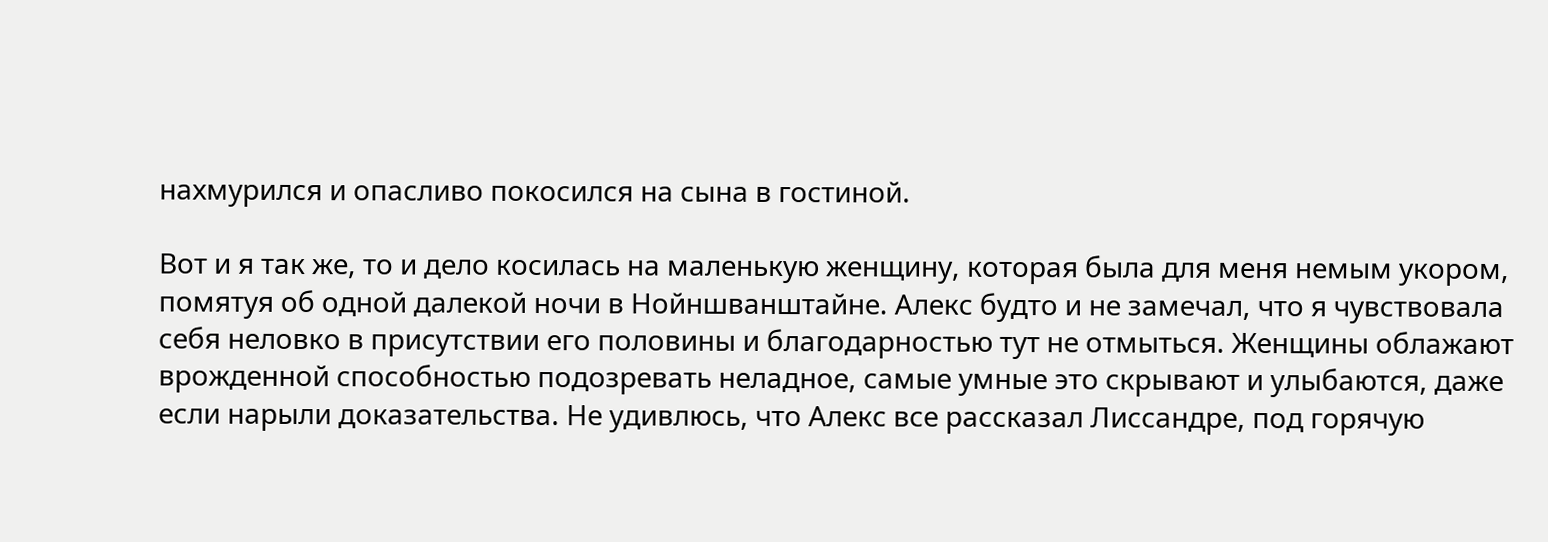нахмурился и опасливо покосился на сына в гостиной.

Вот и я так же, то и дело косилась на маленькую женщину, которая была для меня немым укором, помятуя об одной далекой ночи в Нойншванштайне. Алекс будто и не замечал, что я чувствовала себя неловко в присутствии его половины и благодарностью тут не отмыться. Женщины облажают врожденной способностью подозревать неладное, самые умные это скрывают и улыбаются, даже если нарыли доказательства. Не удивлюсь, что Алекс все рассказал Лиссандре, под горячую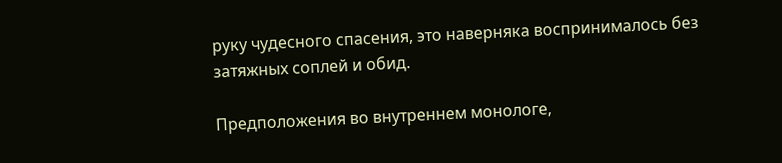руку чудесного спасения, это наверняка воспринималось без затяжных соплей и обид.

Предположения во внутреннем монологе,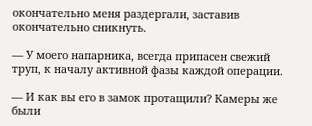окончательно меня раздергали, заставив окончательно сникнуть.

— У моего напарника, всегда припасен свежий труп, к началу активной фазы каждой операции.

— И как вы его в замок протащили? Камеры же были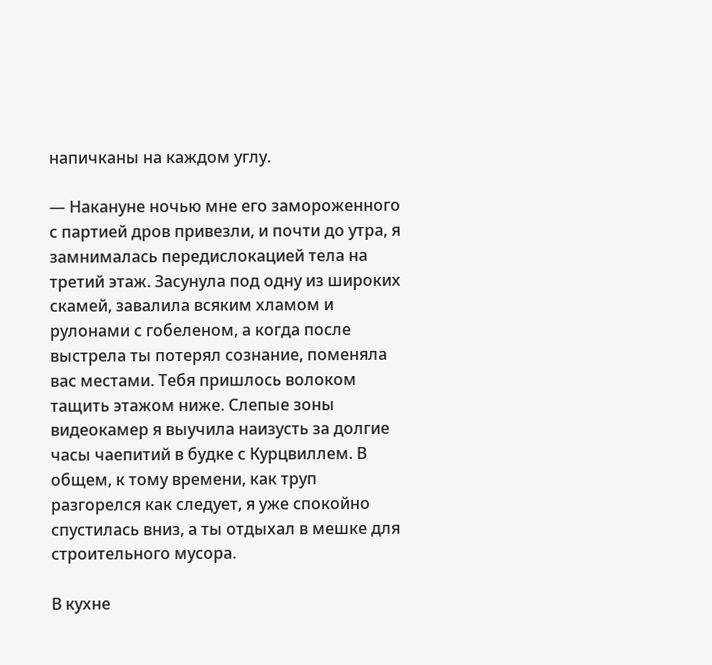напичканы на каждом углу.

— Накануне ночью мне его замороженного с партией дров привезли, и почти до утра, я замнималась передислокацией тела на третий этаж. Засунула под одну из широких скамей, завалила всяким хламом и рулонами с гобеленом, а когда после выстрела ты потерял сознание, поменяла вас местами. Тебя пришлось волоком тащить этажом ниже. Слепые зоны видеокамер я выучила наизусть за долгие часы чаепитий в будке с Курцвиллем. В общем, к тому времени, как труп разгорелся как следует, я уже спокойно спустилась вниз, а ты отдыхал в мешке для строительного мусора.

В кухне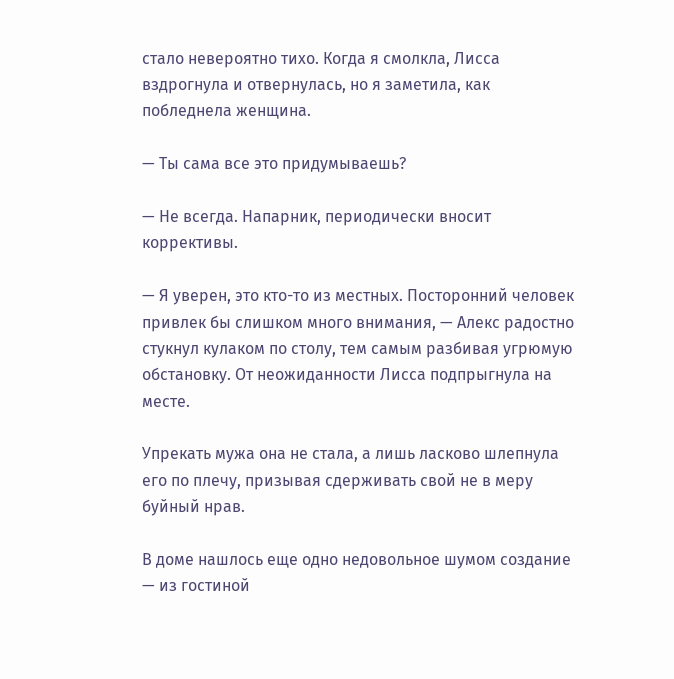стало невероятно тихо. Когда я смолкла, Лисса вздрогнула и отвернулась, но я заметила, как побледнела женщина.

— Ты сама все это придумываешь?

— Не всегда. Напарник, периодически вносит коррективы.

— Я уверен, это кто-то из местных. Посторонний человек привлек бы слишком много внимания, — Алекс радостно стукнул кулаком по столу, тем самым разбивая угрюмую обстановку. От неожиданности Лисса подпрыгнула на месте.

Упрекать мужа она не стала, а лишь ласково шлепнула его по плечу, призывая сдерживать свой не в меру буйный нрав.

В доме нашлось еще одно недовольное шумом создание — из гостиной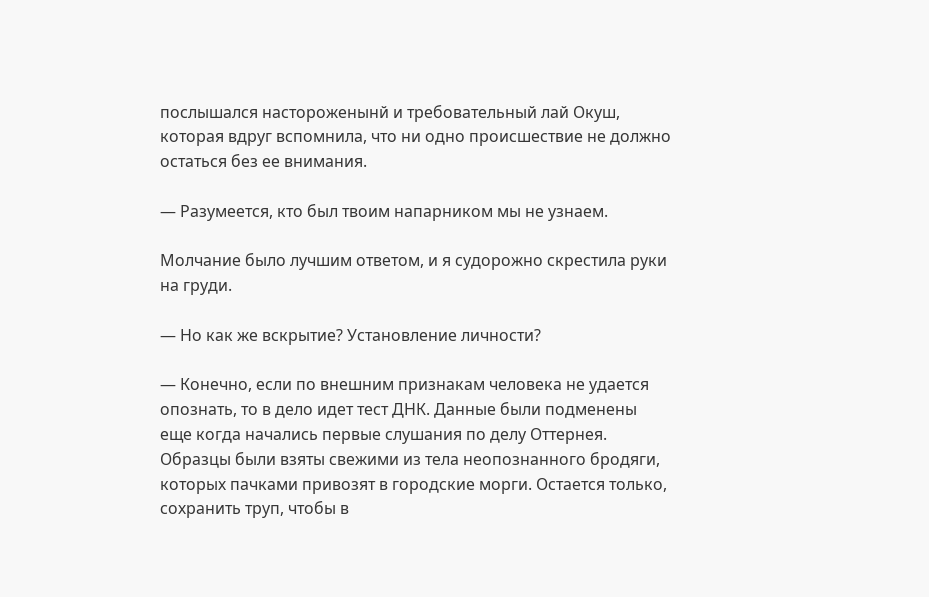послышался настороженынй и требовательный лай Окуш, которая вдруг вспомнила, что ни одно происшествие не должно остаться без ее внимания.

— Разумеется, кто был твоим напарником мы не узнаем.

Молчание было лучшим ответом, и я судорожно скрестила руки на груди.

— Но как же вскрытие? Установление личности?

— Конечно, если по внешним признакам человека не удается опознать, то в дело идет тест ДНК. Данные были подменены еще когда начались первые слушания по делу Оттернея. Образцы были взяты свежими из тела неопознанного бродяги, которых пачками привозят в городские морги. Остается только, сохранить труп, чтобы в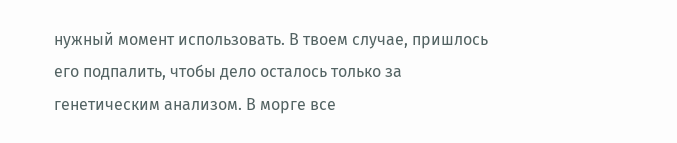нужный момент использовать. В твоем случае, пришлось его подпалить, чтобы дело осталось только за генетическим анализом. В морге все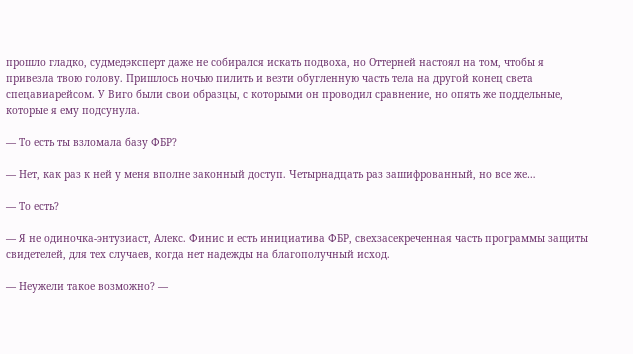прошло гладко, судмедэксперт даже не собирался искать подвоха, но Оттерней настоял на том, чтобы я привезла твою голову. Пришлось ночью пилить и везти обугленную часть тела на другой конец света спецавиарейсом. У Виго были свои образцы, с которыми он проводил сравнение, но опять же поддельные, которые я ему подсунула.

— То есть ты взломала базу ФБР?

— Нет, как раз к ней у меня вполне законный доступ. Четырнадцать раз зашифрованный, но все же…

— То есть?

— Я не одиночка-энтузиаст, Алекс. Финис и есть инициатива ФБР, свехзасекреченная часть программы защиты свидетелей, для тех случаев, когда нет надежды на благополучный исход.

— Неужели такое возможно? —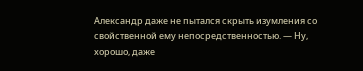Александр даже не пытался скрыть изумления со свойственной ему непосредственностью. — Ну, хорошо, даже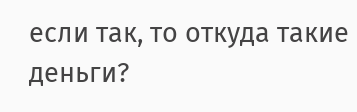если так, то откуда такие деньги?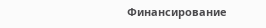Финансирование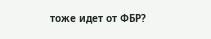тоже идет от ФБР?